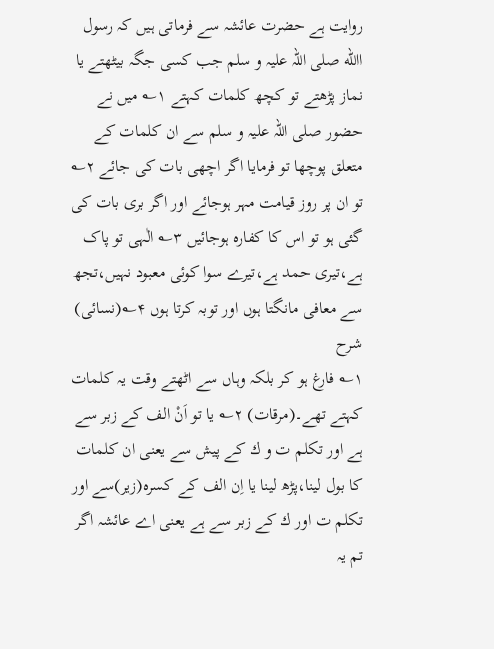روایت ہے حضرت عائشہ سے فرماتی ہیں کہ رسول االله صلی اللہ علیہ و سلم جب کسی جگہ بیٹھتے یا نماز پڑھتے تو کچھ کلمات کہتے ۱؎ میں نے حضور صلی اللہ علیہ و سلم سے ان کلمات کے متعلق پوچھا تو فرمایا اگر اچھی بات کی جائے ۲؎ تو ان پر روز قیامت مہر ہوجائے اور اگر بری بات کی گئی ہو تو اس کا کفارہ ہوجائیں ۳؎ الٰہی تو پاک ہے،تیری حمد ہے،تیرے سوا کوئی معبود نہیں،تجھ سے معافی مانگتا ہوں اور توبہ کرتا ہوں ۴؎(نسائی)
شرح
۱؎ فارغ ہو کر بلکہ وہاں سے اٹھتے وقت یہ کلمات کہتے تھے۔(مرقات) ۲؎ یا تو اَنْ الف کے زبر سے ہے اور تکلم ت و ك کے پیش سے یعنی ان کلمات کا بول لینا،پڑھ لینا یا اِن الف کے کسرہ(زیر)سے اور تکلم ت اور ك کے زبر سے ہے یعنی اے عائشہ اگر تم یہ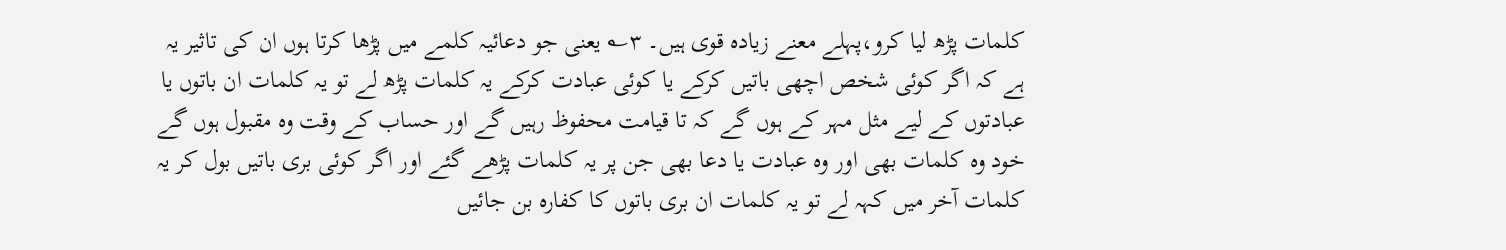کلمات پڑھ لیا کرو،پہلے معنے زیادہ قوی ہیں۔ ۳؎ یعنی جو دعائیہ کلمے میں پڑھا کرتا ہوں ان کی تاثیر یہ ہے کہ اگر کوئی شخص اچھی باتیں کرکے یا کوئی عبادت کرکے یہ کلمات پڑھ لے تو یہ کلمات ان باتوں یا عبادتوں کے لیے مثل مہر کے ہوں گے کہ تا قیامت محفوظ رہیں گے اور حساب کے وقت وہ مقبول ہوں گے خود وہ کلمات بھی اور وہ عبادت یا دعا بھی جن پر یہ کلمات پڑھے گئے اور اگر کوئی بری باتیں بول کر یہ کلمات آخر میں کہہ لے تو یہ کلمات ان بری باتوں کا کفارہ بن جائیں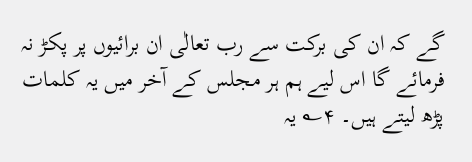گے کہ ان کی برکت سے رب تعالٰی ان برائیوں پر پکڑ نہ فرمائے گا اس لیے ہم ہر مجلس کے آخر میں یہ کلمات پڑھ لیتے ہیں۔ ۴؎ یہ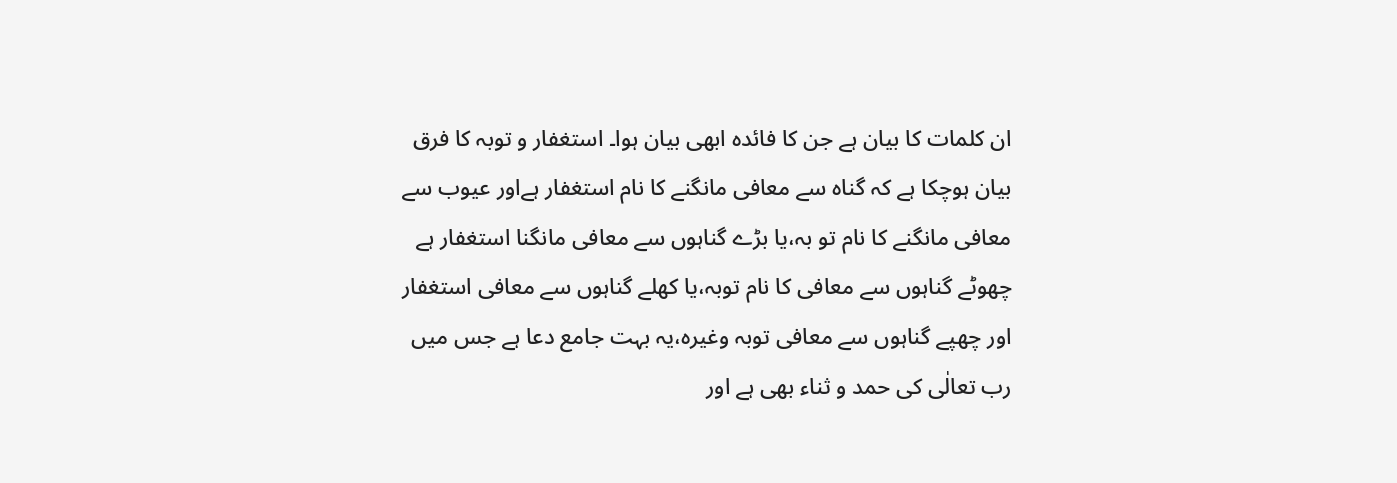ان کلمات کا بیان ہے جن کا فائدہ ابھی بیان ہوا۔ استغفار و توبہ کا فرق بیان ہوچکا ہے کہ گناہ سے معافی مانگنے کا نام استغفار ہےاور عیوب سے معافی مانگنے کا نام تو بہ،یا بڑے گناہوں سے معافی مانگنا استغفار ہے چھوٹے گناہوں سے معافی کا نام توبہ،یا کھلے گناہوں سے معافی استغفار اور چھپے گناہوں سے معافی توبہ وغیرہ،یہ بہت جامع دعا ہے جس میں رب تعالٰی کی حمد و ثناء بھی ہے اور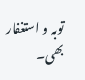توبہ و استغفار بھی۔